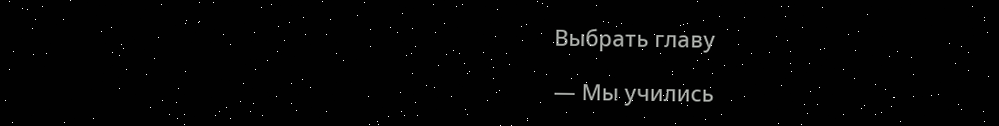Выбрать главу

— Мы учились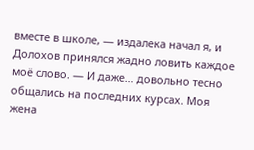вместе в школе, — издалека начал я, и Долохов принялся жадно ловить каждое моё слово. — И даже… довольно тесно общались на последних курсах. Моя жена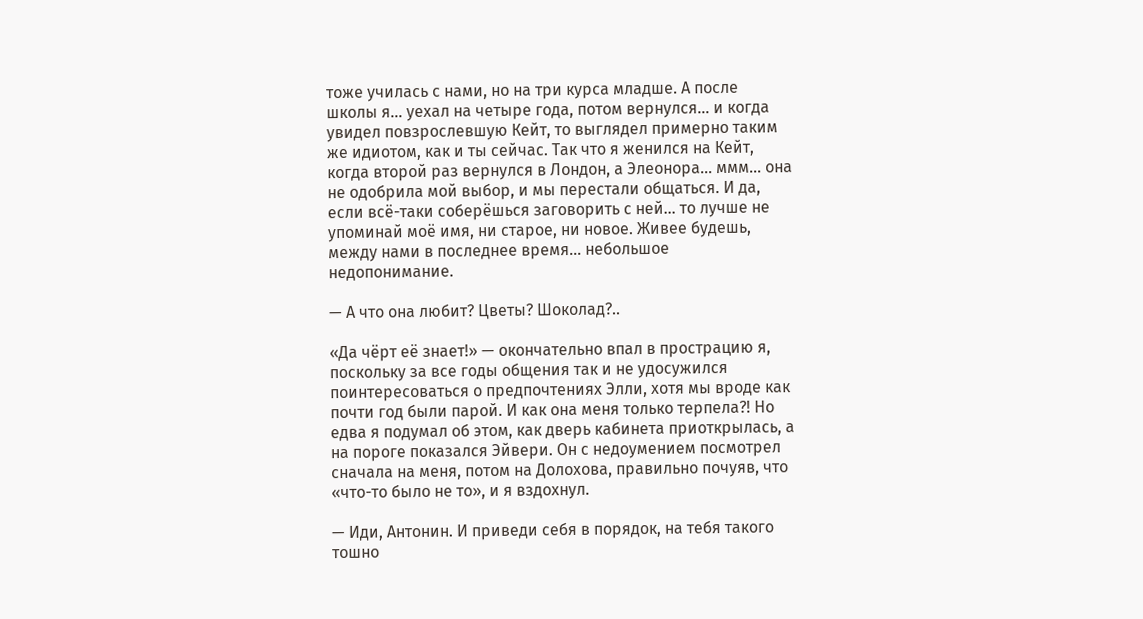тоже училась с нами, но на три курса младше. А после школы я… уехал на четыре года, потом вернулся… и когда увидел повзрослевшую Кейт, то выглядел примерно таким же идиотом, как и ты сейчас. Так что я женился на Кейт, когда второй раз вернулся в Лондон, а Элеонора… ммм… она не одобрила мой выбор, и мы перестали общаться. И да, если всё-таки соберёшься заговорить с ней… то лучше не упоминай моё имя, ни старое, ни новое. Живее будешь, между нами в последнее время… небольшое недопонимание.

— А что она любит? Цветы? Шоколад?..

«Да чёрт её знает!» — окончательно впал в прострацию я, поскольку за все годы общения так и не удосужился поинтересоваться о предпочтениях Элли, хотя мы вроде как почти год были парой. И как она меня только терпела?! Но едва я подумал об этом, как дверь кабинета приоткрылась, а на пороге показался Эйвери. Он с недоумением посмотрел сначала на меня, потом на Долохова, правильно почуяв, что «что-то было не то», и я вздохнул.

— Иди, Антонин. И приведи себя в порядок, на тебя такого тошно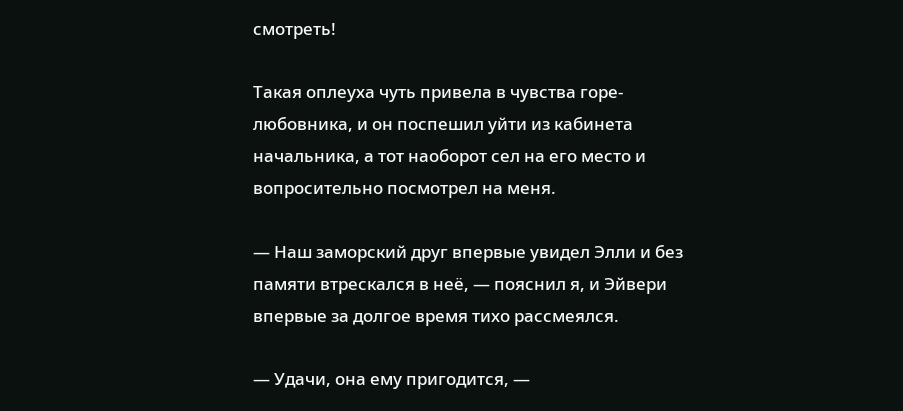смотреть!

Такая оплеуха чуть привела в чувства горе-любовника, и он поспешил уйти из кабинета начальника, а тот наоборот сел на его место и вопросительно посмотрел на меня.

— Наш заморский друг впервые увидел Элли и без памяти втрескался в неё, — пояснил я, и Эйвери впервые за долгое время тихо рассмеялся.

— Удачи, она ему пригодится, —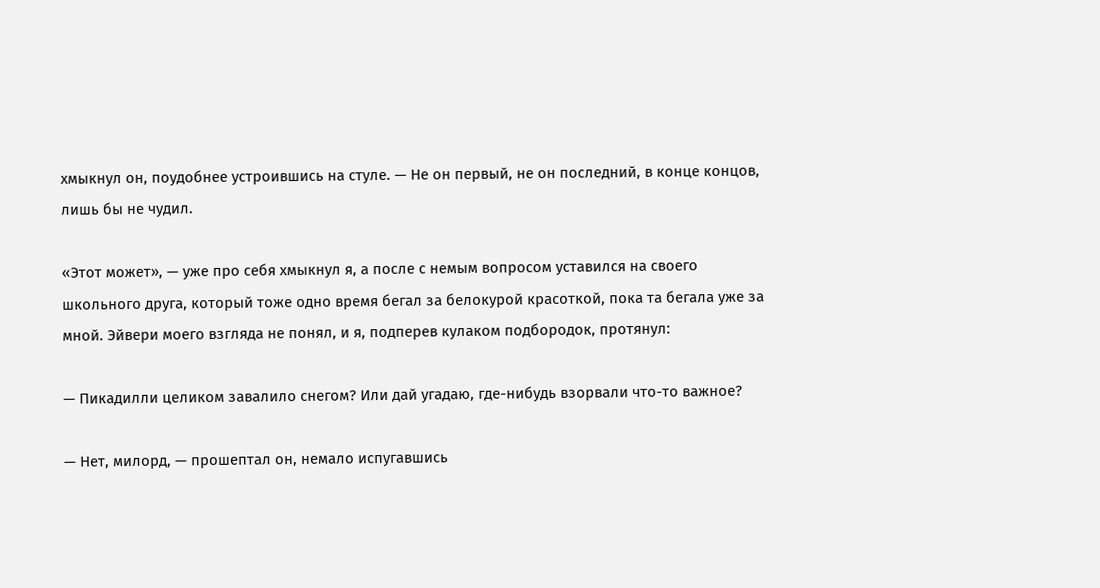хмыкнул он, поудобнее устроившись на стуле. — Не он первый, не он последний, в конце концов, лишь бы не чудил.

«Этот может», — уже про себя хмыкнул я, а после с немым вопросом уставился на своего школьного друга, который тоже одно время бегал за белокурой красоткой, пока та бегала уже за мной. Эйвери моего взгляда не понял, и я, подперев кулаком подбородок, протянул:

— Пикадилли целиком завалило снегом? Или дай угадаю, где-нибудь взорвали что-то важное?

— Нет, милорд, — прошептал он, немало испугавшись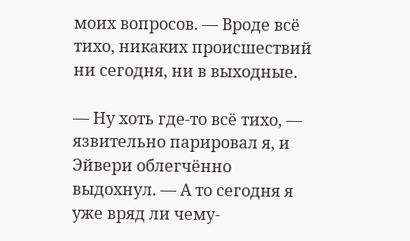моих вопросов. — Вроде всё тихо, никаких происшествий ни сегодня, ни в выходные.

— Ну хоть где-то всё тихо, — язвительно парировал я, и Эйвери облегчённо выдохнул. — А то сегодня я уже вряд ли чему-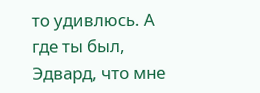то удивлюсь. А где ты был, Эдвард, что мне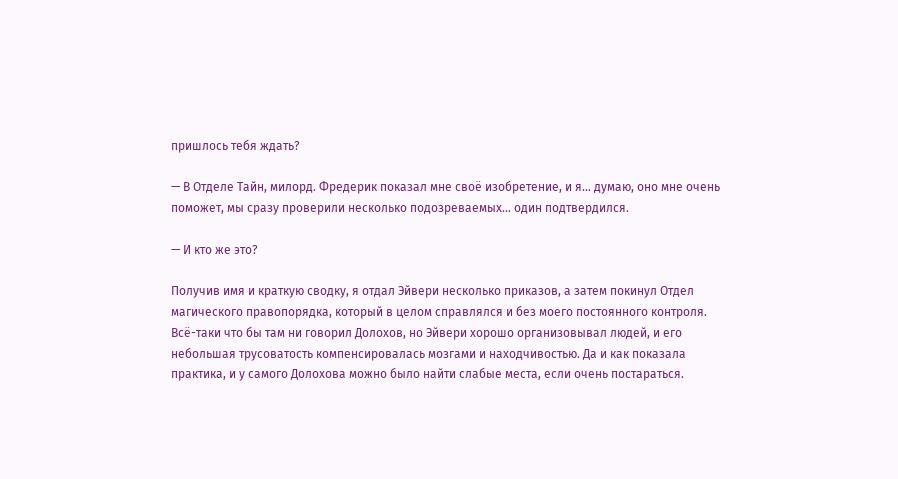пришлось тебя ждать?

— В Отделе Тайн, милорд. Фредерик показал мне своё изобретение, и я… думаю, оно мне очень поможет, мы сразу проверили несколько подозреваемых… один подтвердился.

— И кто же это?

Получив имя и краткую сводку, я отдал Эйвери несколько приказов, а затем покинул Отдел магического правопорядка, который в целом справлялся и без моего постоянного контроля. Всё-таки что бы там ни говорил Долохов, но Эйвери хорошо организовывал людей, и его небольшая трусоватость компенсировалась мозгами и находчивостью. Да и как показала практика, и у самого Долохова можно было найти слабые места, если очень постараться.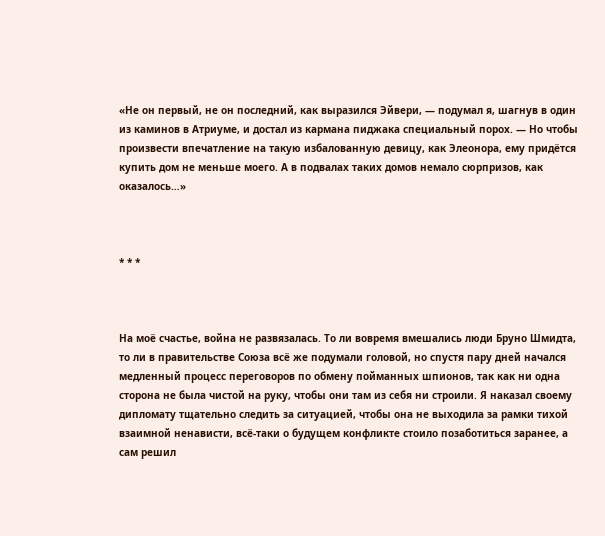«Не он первый, не он последний, как выразился Эйвери, — подумал я, шагнув в один из каминов в Атриуме, и достал из кармана пиджака специальный порох. — Но чтобы произвести впечатление на такую избалованную девицу, как Элеонора, ему придётся купить дом не меньше моего. А в подвалах таких домов немало сюрпризов, как оказалось…»



* * *



На моё счастье, война не развязалась. То ли вовремя вмешались люди Бруно Шмидта, то ли в правительстве Союза всё же подумали головой, но спустя пару дней начался медленный процесс переговоров по обмену пойманных шпионов, так как ни одна сторона не была чистой на руку, чтобы они там из себя ни строили. Я наказал своему дипломату тщательно следить за ситуацией, чтобы она не выходила за рамки тихой взаимной ненависти, всё-таки о будущем конфликте стоило позаботиться заранее, а сам решил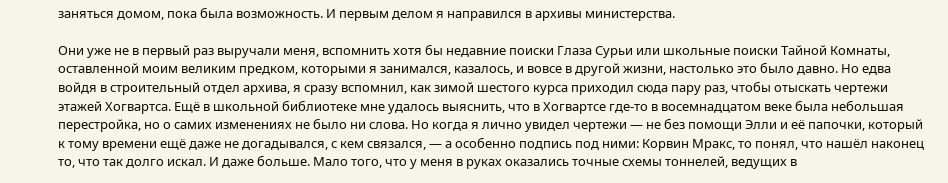заняться домом, пока была возможность. И первым делом я направился в архивы министерства.

Они уже не в первый раз выручали меня, вспомнить хотя бы недавние поиски Глаза Сурьи или школьные поиски Тайной Комнаты, оставленной моим великим предком, которыми я занимался, казалось, и вовсе в другой жизни, настолько это было давно. Но едва войдя в строительный отдел архива, я сразу вспомнил, как зимой шестого курса приходил сюда пару раз, чтобы отыскать чертежи этажей Хогвартса. Ещё в школьной библиотеке мне удалось выяснить, что в Хогвартсе где-то в восемнадцатом веке была небольшая перестройка, но о самих изменениях не было ни слова. Но когда я лично увидел чертежи — не без помощи Элли и её папочки, который к тому времени ещё даже не догадывался, с кем связался, — а особенно подпись под ними: Корвин Мракс, то понял, что нашёл наконец то, что так долго искал. И даже больше. Мало того, что у меня в руках оказались точные схемы тоннелей, ведущих в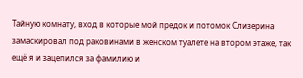Тайную комнату, вход в которые мой предок и потомок Слизерина замаскировал под раковинами в женском туалете на втором этаже, так ещё я и зацепился за фамилию и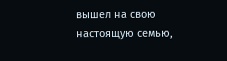вышел на свою настоящую семью,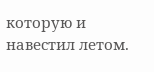которую и навестил летом.